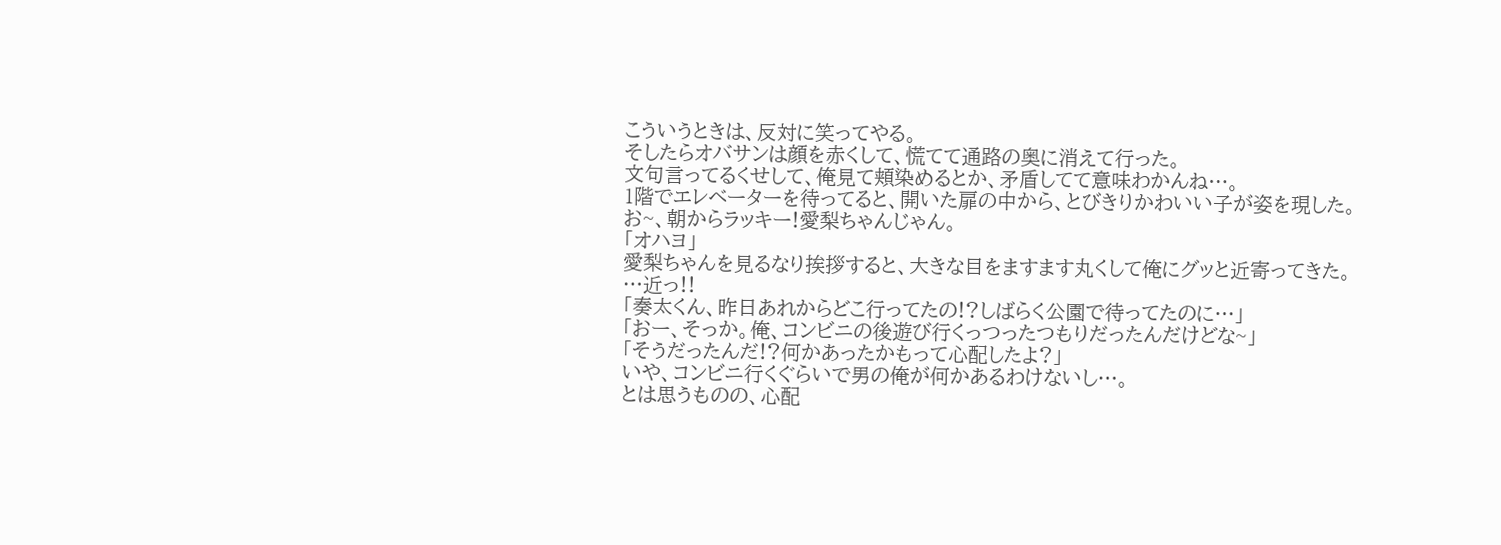こういうときは、反対に笑ってやる。
そしたらオバサンは顔を赤くして、慌てて通路の奥に消えて行った。
文句言ってるくせして、俺見て頬染めるとか、矛盾してて意味わかんね…。
1階でエレベーターを待ってると、開いた扉の中から、とびきりかわいい子が姿を現した。
お~、朝からラッキー!愛梨ちゃんじゃん。
「オハヨ」
愛梨ちゃんを見るなり挨拶すると、大きな目をますます丸くして俺にグッと近寄ってきた。
…近っ!!
「奏太くん、昨日あれからどこ行ってたの!?しばらく公園で待ってたのに…」
「おー、そっか。俺、コンビニの後遊び行くっつったつもりだったんだけどな~」
「そうだったんだ!?何かあったかもって心配したよ?」
いや、コンビニ行くぐらいで男の俺が何かあるわけないし…。
とは思うものの、心配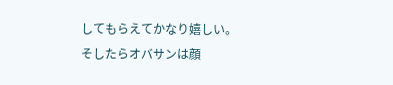してもらえてかなり嬉しい。
そしたらオバサンは顔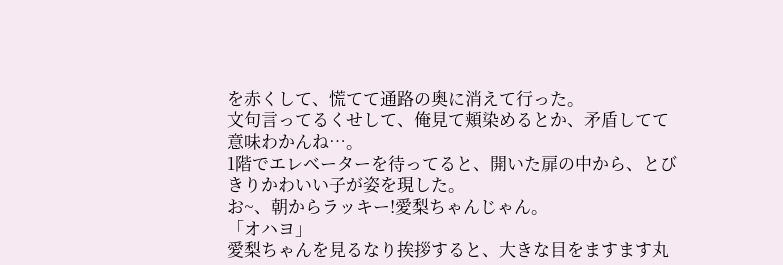を赤くして、慌てて通路の奥に消えて行った。
文句言ってるくせして、俺見て頬染めるとか、矛盾してて意味わかんね…。
1階でエレベーターを待ってると、開いた扉の中から、とびきりかわいい子が姿を現した。
お~、朝からラッキー!愛梨ちゃんじゃん。
「オハヨ」
愛梨ちゃんを見るなり挨拶すると、大きな目をますます丸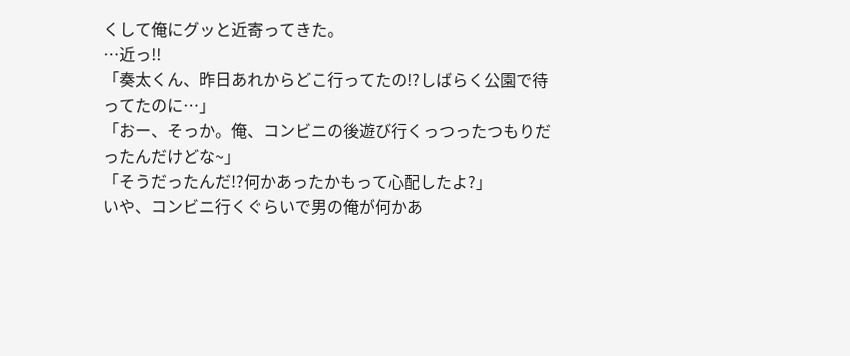くして俺にグッと近寄ってきた。
…近っ!!
「奏太くん、昨日あれからどこ行ってたの!?しばらく公園で待ってたのに…」
「おー、そっか。俺、コンビニの後遊び行くっつったつもりだったんだけどな~」
「そうだったんだ!?何かあったかもって心配したよ?」
いや、コンビニ行くぐらいで男の俺が何かあ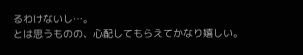るわけないし…。
とは思うものの、心配してもらえてかなり嬉しい。